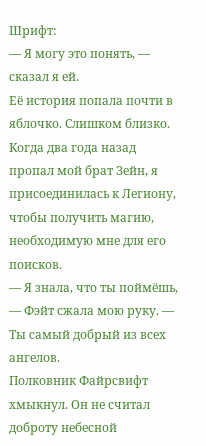Шрифт:
— Я могу это понять, — сказал я ей.
Её история попала почти в яблочко. Слишком близко. Когда два года назад пропал мой брат Зейн, я присоединилась к Легиону, чтобы получить магию, необходимую мне для его поисков.
— Я знала, что ты поймёшь, — Фэйт сжала мою руку. — Ты самый добрый из всех ангелов.
Полковник Файрсвифт хмыкнул. Он не считал доброту небесной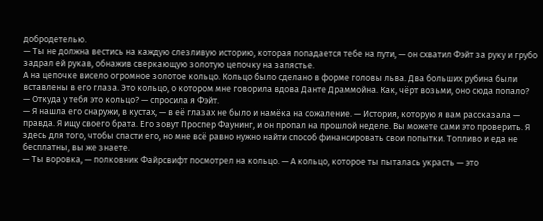добродетелью.
— Ты не должна вестись на каждую слезливую историю, которая попадается тебе на пути, — он схватил Фэйт за руку и грубо задрал ей рукав, обнажив сверкающую золотую цепочку на запястье.
А на цепочке висело огромное золотое кольцо. Кольцо было сделано в форме головы льва. Два больших рубина были вставлены в его глаза. Это кольцо, о котором мне говорила вдова Данте Драммойна. Как, чёрт возьми, оно сюда попало?
— Откуда у тебя это кольцо? — спросила я Фэйт.
— Я нашла его снаружи, в кустах, — в её глазах не было и намёка на сожаление. — История, которую я вам рассказала — правда. Я ищу своего брата. Его зовут Проспер Фаунинг, и он пропал на прошлой неделе. Вы можете сами это проверить. Я здесь для того, чтобы спасти его, но мне всё равно нужно найти способ финансировать свои попытки. Топливо и еда не бесплатны, вы же знаете.
— Ты воровка, — полковник Файрсвифт посмотрел на кольцо. — А кольцо, которое ты пыталась украсть — это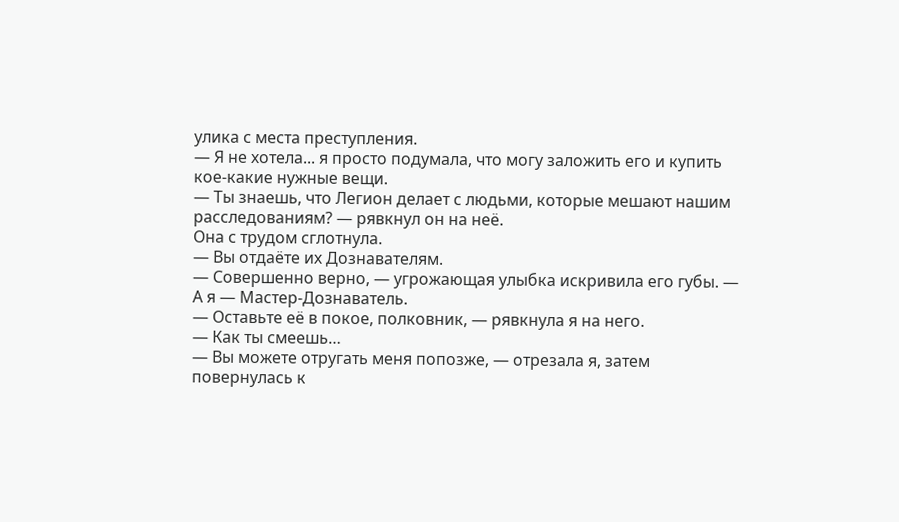улика с места преступления.
— Я не хотела... я просто подумала, что могу заложить его и купить кое-какие нужные вещи.
— Ты знаешь, что Легион делает с людьми, которые мешают нашим расследованиям? — рявкнул он на неё.
Она с трудом сглотнула.
— Вы отдаёте их Дознавателям.
— Совершенно верно, — угрожающая улыбка искривила его губы. — А я — Мастер-Дознаватель.
— Оставьте её в покое, полковник, — рявкнула я на него.
— Как ты смеешь…
— Вы можете отругать меня попозже, — отрезала я, затем повернулась к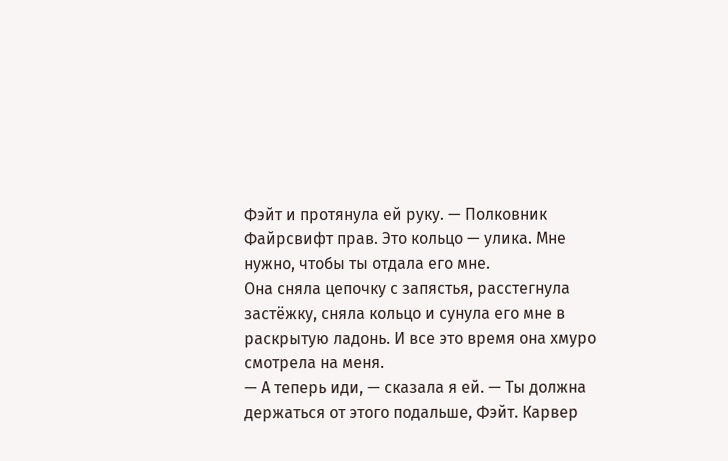Фэйт и протянула ей руку. — Полковник Файрсвифт прав. Это кольцо — улика. Мне нужно, чтобы ты отдала его мне.
Она сняла цепочку с запястья, расстегнула застёжку, сняла кольцо и сунула его мне в раскрытую ладонь. И все это время она хмуро смотрела на меня.
— А теперь иди, — сказала я ей. — Ты должна держаться от этого подальше, Фэйт. Карвер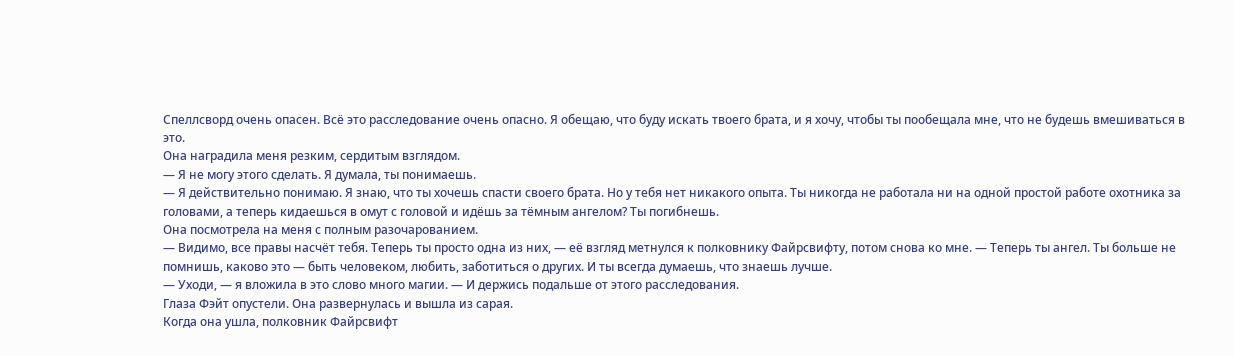Спеллсворд очень опасен. Всё это расследование очень опасно. Я обещаю, что буду искать твоего брата, и я хочу, чтобы ты пообещала мне, что не будешь вмешиваться в это.
Она наградила меня резким, сердитым взглядом.
— Я не могу этого сделать. Я думала, ты понимаешь.
— Я действительно понимаю. Я знаю, что ты хочешь спасти своего брата. Но у тебя нет никакого опыта. Ты никогда не работала ни на одной простой работе охотника за головами, а теперь кидаешься в омут с головой и идёшь за тёмным ангелом? Ты погибнешь.
Она посмотрела на меня с полным разочарованием.
— Видимо, все правы насчёт тебя. Теперь ты просто одна из них, — её взгляд метнулся к полковнику Файрсвифту, потом снова ко мне. — Теперь ты ангел. Ты больше не помнишь, каково это — быть человеком, любить, заботиться о других. И ты всегда думаешь, что знаешь лучше.
— Уходи, — я вложила в это слово много магии. — И держись подальше от этого расследования.
Глаза Фэйт опустели. Она развернулась и вышла из сарая.
Когда она ушла, полковник Файрсвифт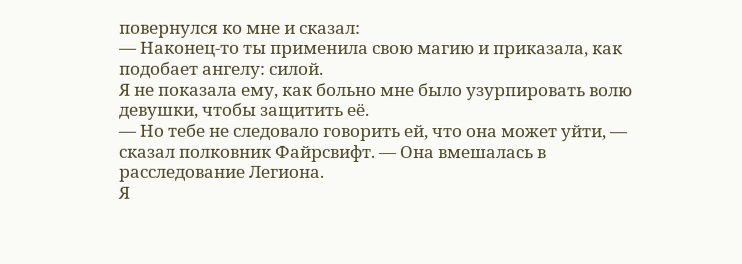повернулся ко мне и сказал:
— Наконец-то ты применила свою магию и приказала, как подобает ангелу: силой.
Я не показала ему, как больно мне было узурпировать волю девушки, чтобы защитить её.
— Но тебе не следовало говорить ей, что она может уйти, — сказал полковник Файрсвифт. — Она вмешалась в расследование Легиона.
Я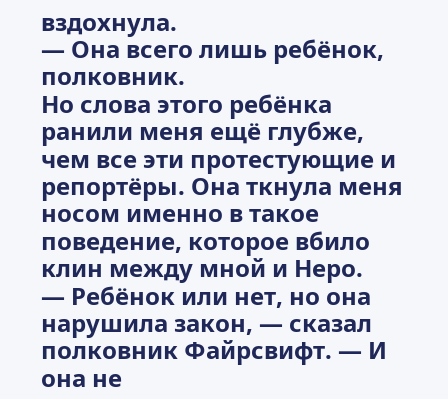вздохнула.
— Она всего лишь ребёнок, полковник.
Но слова этого ребёнка ранили меня ещё глубже, чем все эти протестующие и репортёры. Она ткнула меня носом именно в такое поведение, которое вбило клин между мной и Неро.
— Ребёнок или нет, но она нарушила закон, — сказал полковник Файрсвифт. — И она не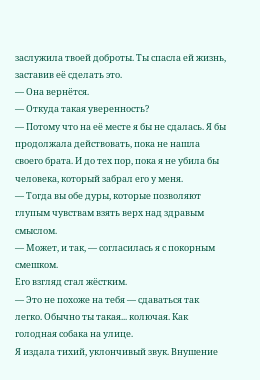заслужила твоей доброты. Ты спасла ей жизнь, заставив её сделать это.
— Она вернётся.
— Откуда такая уверенность?
— Потому что на её месте я бы не сдалась. Я бы продолжала действовать, пока не нашла своего брата. И до тех пор, пока я не убила бы человека, который забрал его у меня.
— Тогда вы обе дуры, которые позволяют глупым чувствам взять верх над здравым смыслом.
— Может, и так, — согласилась я с покорным смешком.
Его взгляд стал жёстким.
— Это не похоже на тебя — сдаваться так легко. Обычно ты такая... колючая. Как голодная собака на улице.
Я издала тихий, уклончивый звук. Внушение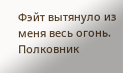Фэйт вытянуло из меня весь огонь.
Полковник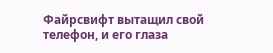Файрсвифт вытащил свой телефон, и его глаза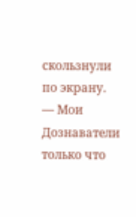скользнули по экрану.
— Мои Дознаватели только что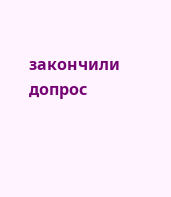закончили допрос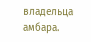владельца амбара.